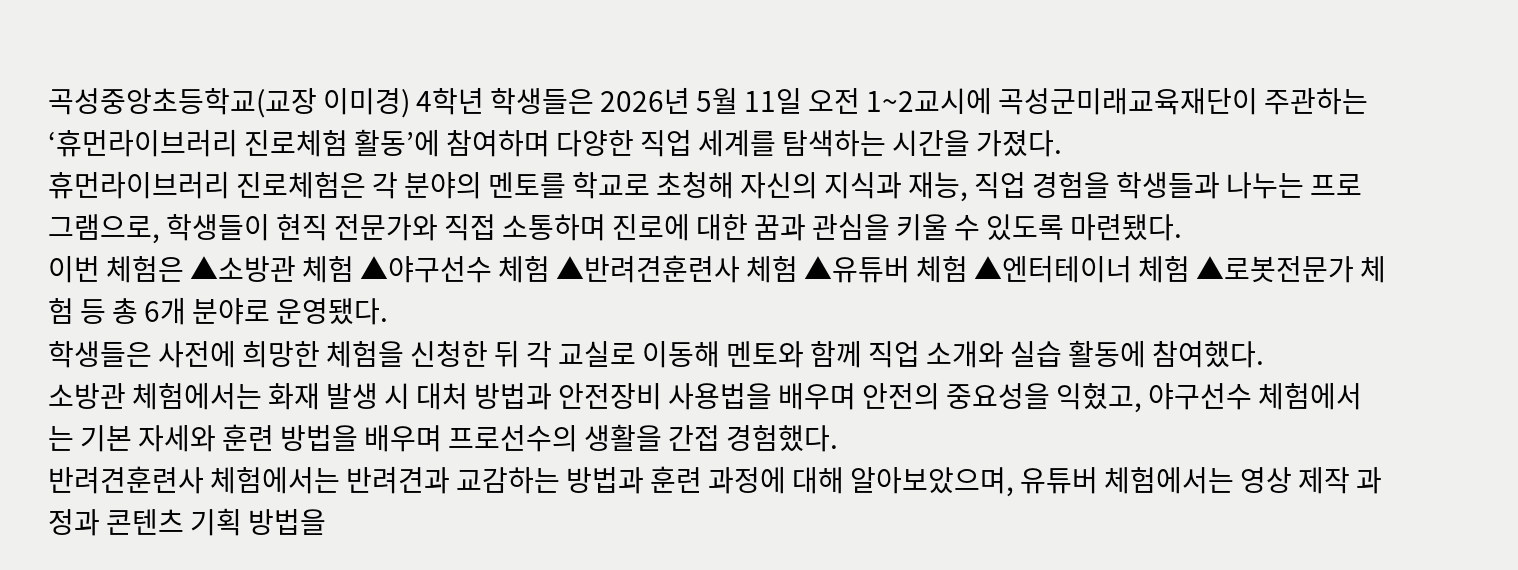곡성중앙초등학교(교장 이미경) 4학년 학생들은 2026년 5월 11일 오전 1~2교시에 곡성군미래교육재단이 주관하는 ‘휴먼라이브러리 진로체험 활동’에 참여하며 다양한 직업 세계를 탐색하는 시간을 가졌다.
휴먼라이브러리 진로체험은 각 분야의 멘토를 학교로 초청해 자신의 지식과 재능, 직업 경험을 학생들과 나누는 프로그램으로, 학생들이 현직 전문가와 직접 소통하며 진로에 대한 꿈과 관심을 키울 수 있도록 마련됐다.
이번 체험은 ▲소방관 체험 ▲야구선수 체험 ▲반려견훈련사 체험 ▲유튜버 체험 ▲엔터테이너 체험 ▲로봇전문가 체험 등 총 6개 분야로 운영됐다.
학생들은 사전에 희망한 체험을 신청한 뒤 각 교실로 이동해 멘토와 함께 직업 소개와 실습 활동에 참여했다.
소방관 체험에서는 화재 발생 시 대처 방법과 안전장비 사용법을 배우며 안전의 중요성을 익혔고, 야구선수 체험에서는 기본 자세와 훈련 방법을 배우며 프로선수의 생활을 간접 경험했다.
반려견훈련사 체험에서는 반려견과 교감하는 방법과 훈련 과정에 대해 알아보았으며, 유튜버 체험에서는 영상 제작 과정과 콘텐츠 기획 방법을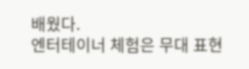배웠다.
엔터테이너 체험은 무대 표현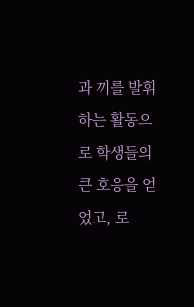과 끼를 발휘하는 활동으로 학생들의 큰 호응을 얻었고, 로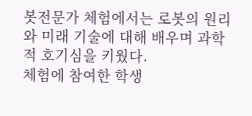봇전문가 체험에서는 로봇의 원리와 미래 기술에 대해 배우며 과학적 호기심을 키웠다.
체험에 참여한 학생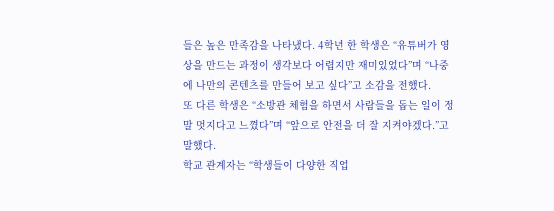들은 높은 만족감을 나타냈다. 4학년 한 학생은 “유튜버가 영상을 만드는 과정이 생각보다 어렵지만 재미있었다”며 “나중에 나만의 콘텐츠를 만들어 보고 싶다”고 소감을 전했다.
또 다른 학생은 “소방관 체험을 하면서 사람들을 돕는 일이 정말 멋지다고 느꼈다”며 “앞으로 안전을 더 잘 지켜야겠다.”고 말했다.
학교 관계자는 “학생들이 다양한 직업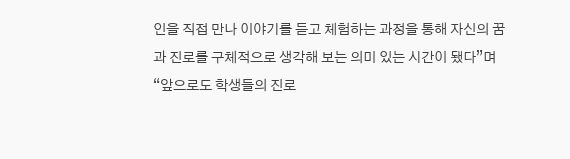인을 직접 만나 이야기를 듣고 체험하는 과정을 통해 자신의 꿈과 진로를 구체적으로 생각해 보는 의미 있는 시간이 됐다”며 “앞으로도 학생들의 진로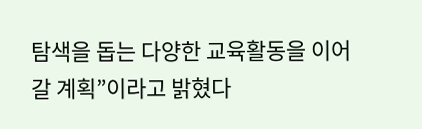탐색을 돕는 다양한 교육활동을 이어갈 계획”이라고 밝혔다